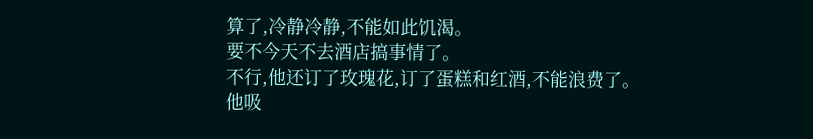算了,冷静冷静,不能如此饥渴。
要不今天不去酒店搞事情了。
不行,他还订了玫瑰花,订了蛋糕和红酒,不能浪费了。
他吸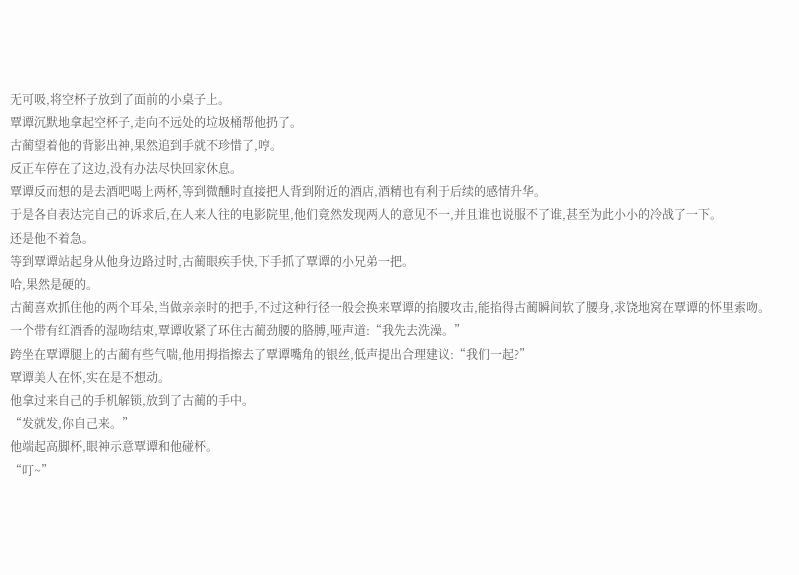无可吸,将空杯子放到了面前的小桌子上。
覃谭沉默地拿起空杯子,走向不远处的垃圾桶帮他扔了。
古蔺望着他的背影出神,果然追到手就不珍惜了,哼。
反正车停在了这边,没有办法尽快回家休息。
覃谭反而想的是去酒吧喝上两杯,等到微醺时直接把人背到附近的酒店,酒精也有利于后续的感情升华。
于是各自表达完自己的诉求后,在人来人往的电影院里,他们竟然发现两人的意见不一,并且谁也说服不了谁,甚至为此小小的冷战了一下。
还是他不着急。
等到覃谭站起身从他身边路过时,古蔺眼疾手快,下手抓了覃谭的小兄弟一把。
哈,果然是硬的。
古蔺喜欢抓住他的两个耳朵,当做亲亲时的把手,不过这种行径一般会换来覃谭的掐腰攻击,能掐得古蔺瞬间软了腰身,求饶地窝在覃谭的怀里索吻。
一个带有红酒香的湿吻结束,覃谭收紧了环住古蔺劲腰的胳膊,哑声道:“我先去洗澡。”
跨坐在覃谭腿上的古蔺有些气喘,他用拇指擦去了覃谭嘴角的银丝,低声提出合理建议:“我们一起?”
覃谭美人在怀,实在是不想动。
他拿过来自己的手机解锁,放到了古蔺的手中。
“发就发,你自己来。”
他端起高脚杯,眼神示意覃谭和他碰杯。
“叮~”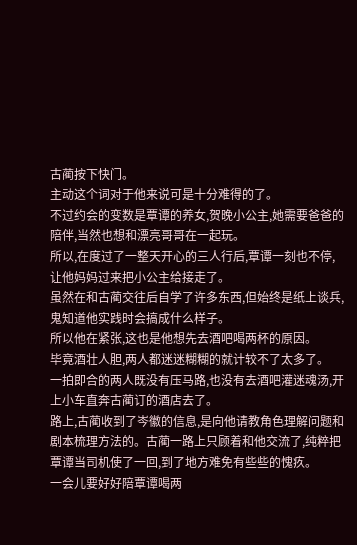古蔺按下快门。
主动这个词对于他来说可是十分难得的了。
不过约会的变数是覃谭的养女,贺晚小公主,她需要爸爸的陪伴,当然也想和漂亮哥哥在一起玩。
所以,在度过了一整天开心的三人行后,覃谭一刻也不停,让他妈妈过来把小公主给接走了。
虽然在和古蔺交往后自学了许多东西,但始终是纸上谈兵,鬼知道他实践时会搞成什么样子。
所以他在紧张,这也是他想先去酒吧喝两杯的原因。
毕竟酒壮人胆,两人都迷迷糊糊的就计较不了太多了。
一拍即合的两人既没有压马路,也没有去酒吧灌迷魂汤,开上小车直奔古蔺订的酒店去了。
路上,古蔺收到了岑徽的信息,是向他请教角色理解问题和剧本梳理方法的。古蔺一路上只顾着和他交流了,纯粹把覃谭当司机使了一回,到了地方难免有些些的愧疚。
一会儿要好好陪覃谭喝两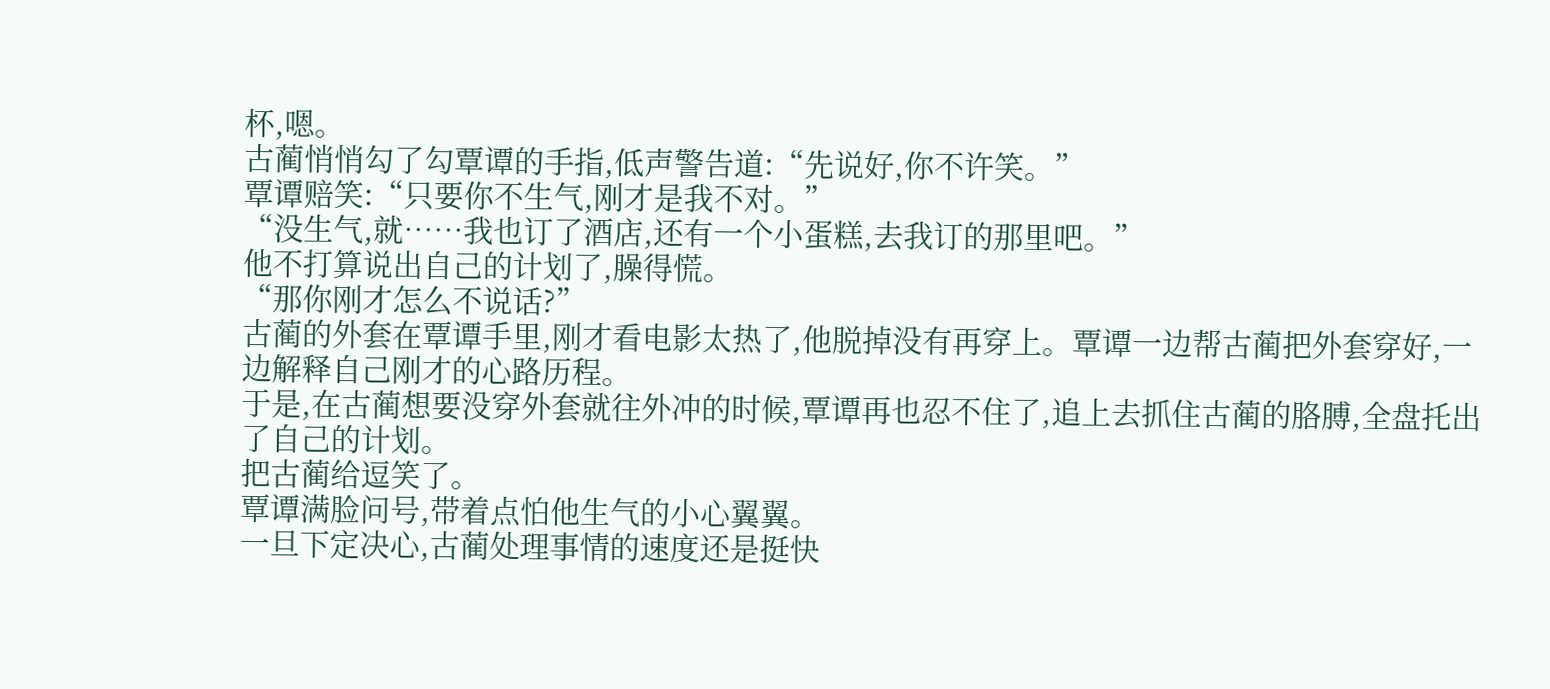杯,嗯。
古蔺悄悄勾了勾覃谭的手指,低声警告道:“先说好,你不许笑。”
覃谭赔笑:“只要你不生气,刚才是我不对。”
“没生气,就……我也订了酒店,还有一个小蛋糕,去我订的那里吧。”
他不打算说出自己的计划了,臊得慌。
“那你刚才怎么不说话?”
古蔺的外套在覃谭手里,刚才看电影太热了,他脱掉没有再穿上。覃谭一边帮古蔺把外套穿好,一边解释自己刚才的心路历程。
于是,在古蔺想要没穿外套就往外冲的时候,覃谭再也忍不住了,追上去抓住古蔺的胳膊,全盘托出了自己的计划。
把古蔺给逗笑了。
覃谭满脸问号,带着点怕他生气的小心翼翼。
一旦下定决心,古蔺处理事情的速度还是挺快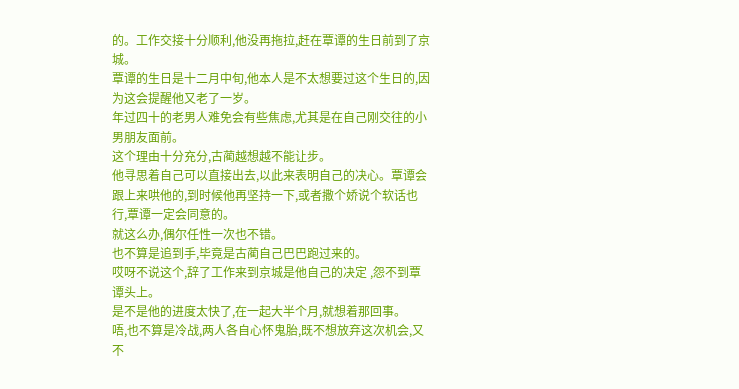的。工作交接十分顺利,他没再拖拉,赶在覃谭的生日前到了京城。
覃谭的生日是十二月中旬,他本人是不太想要过这个生日的,因为这会提醒他又老了一岁。
年过四十的老男人难免会有些焦虑,尤其是在自己刚交往的小男朋友面前。
这个理由十分充分,古蔺越想越不能让步。
他寻思着自己可以直接出去,以此来表明自己的决心。覃谭会跟上来哄他的,到时候他再坚持一下,或者撒个娇说个软话也行,覃谭一定会同意的。
就这么办,偶尔任性一次也不错。
也不算是追到手,毕竟是古蔺自己巴巴跑过来的。
哎呀不说这个,辞了工作来到京城是他自己的决定 ,怨不到覃谭头上。
是不是他的进度太快了,在一起大半个月,就想着那回事。
唔,也不算是冷战,两人各自心怀鬼胎,既不想放弃这次机会,又不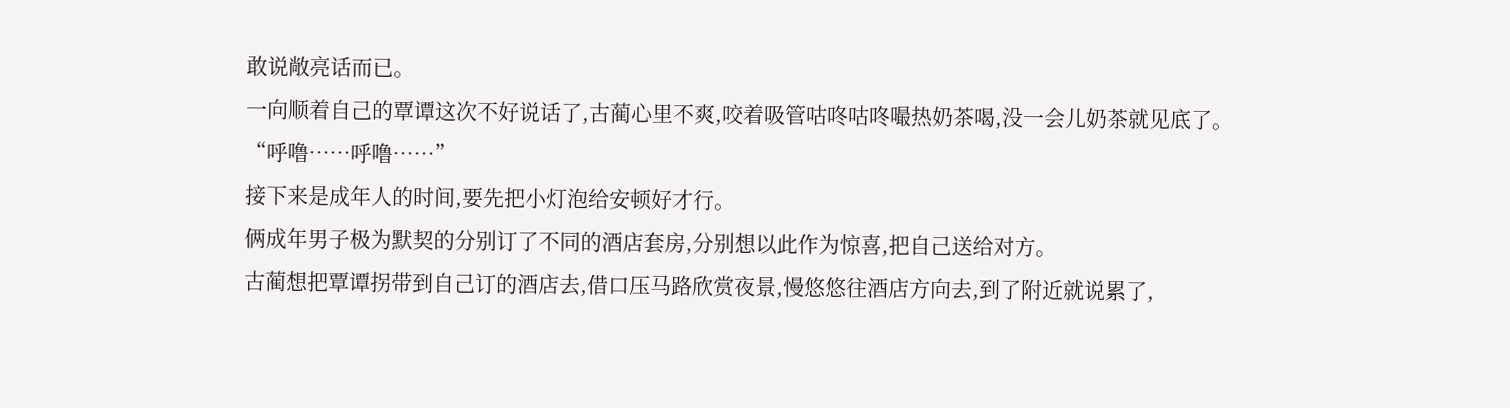敢说敞亮话而已。
一向顺着自己的覃谭这次不好说话了,古蔺心里不爽,咬着吸管咕咚咕咚嘬热奶茶喝,没一会儿奶茶就见底了。
“呼噜……呼噜……”
接下来是成年人的时间,要先把小灯泡给安顿好才行。
俩成年男子极为默契的分别订了不同的酒店套房,分别想以此作为惊喜,把自己送给对方。
古蔺想把覃谭拐带到自己订的酒店去,借口压马路欣赏夜景,慢悠悠往酒店方向去,到了附近就说累了,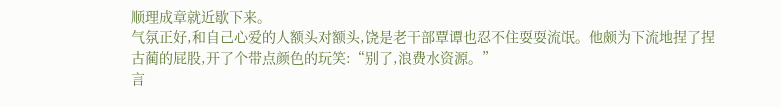顺理成章就近歇下来。
气氛正好,和自己心爱的人额头对额头,饶是老干部覃谭也忍不住耍耍流氓。他颇为下流地捏了捏古蔺的屁股,开了个带点颜色的玩笑:“别了,浪费水资源。”
言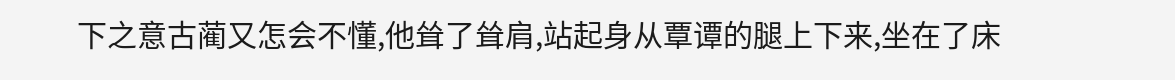下之意古蔺又怎会不懂,他耸了耸肩,站起身从覃谭的腿上下来,坐在了床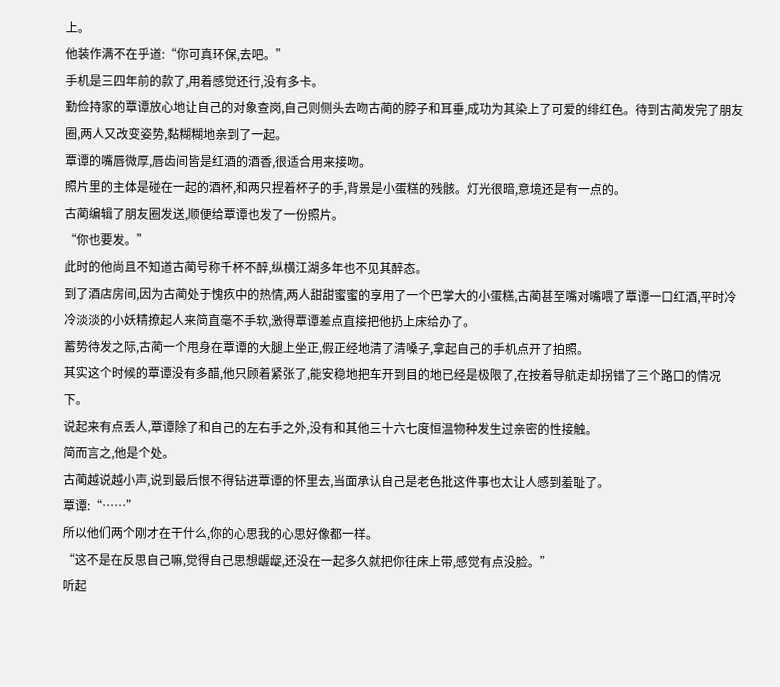上。
他装作满不在乎道:“你可真环保,去吧。”
手机是三四年前的款了,用着感觉还行,没有多卡。
勤俭持家的覃谭放心地让自己的对象查岗,自己则侧头去吻古蔺的脖子和耳垂,成功为其染上了可爱的绯红色。待到古蔺发完了朋友圈,两人又改变姿势,黏糊糊地亲到了一起。
覃谭的嘴唇微厚,唇齿间皆是红酒的酒香,很适合用来接吻。
照片里的主体是碰在一起的酒杯,和两只捏着杯子的手,背景是小蛋糕的残骸。灯光很暗,意境还是有一点的。
古蔺编辑了朋友圈发送,顺便给覃谭也发了一份照片。
“你也要发。”
此时的他尚且不知道古蔺号称千杯不醉,纵横江湖多年也不见其醉态。
到了酒店房间,因为古蔺处于愧疚中的热情,两人甜甜蜜蜜的享用了一个巴掌大的小蛋糕,古蔺甚至嘴对嘴喂了覃谭一口红酒,平时冷冷淡淡的小妖精撩起人来简直毫不手软,激得覃谭差点直接把他扔上床给办了。
蓄势待发之际,古蔺一个甩身在覃谭的大腿上坐正,假正经地清了清嗓子,拿起自己的手机点开了拍照。
其实这个时候的覃谭没有多醋,他只顾着紧张了,能安稳地把车开到目的地已经是极限了,在按着导航走却拐错了三个路口的情况下。
说起来有点丢人,覃谭除了和自己的左右手之外,没有和其他三十六七度恒温物种发生过亲密的性接触。
简而言之,他是个处。
古蔺越说越小声,说到最后恨不得钻进覃谭的怀里去,当面承认自己是老色批这件事也太让人感到羞耻了。
覃谭:“……”
所以他们两个刚才在干什么,你的心思我的心思好像都一样。
“这不是在反思自己嘛,觉得自己思想龌龊,还没在一起多久就把你往床上带,感觉有点没脸。”
听起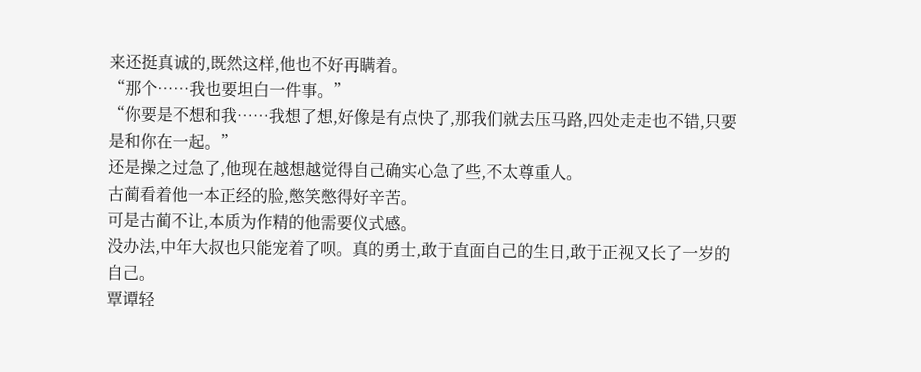来还挺真诚的,既然这样,他也不好再瞒着。
“那个……我也要坦白一件事。”
“你要是不想和我……我想了想,好像是有点快了,那我们就去压马路,四处走走也不错,只要是和你在一起。”
还是操之过急了,他现在越想越觉得自己确实心急了些,不太尊重人。
古蔺看着他一本正经的脸,憋笑憋得好辛苦。
可是古蔺不让,本质为作精的他需要仪式感。
没办法,中年大叔也只能宠着了呗。真的勇士,敢于直面自己的生日,敢于正视又长了一岁的自己。
覃谭轻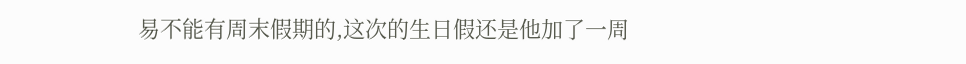易不能有周末假期的,这次的生日假还是他加了一周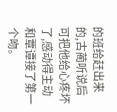的班给赶出来的,古蔺听说后可把他给心疼坏了,感动得主动和覃谭接了第一个吻。